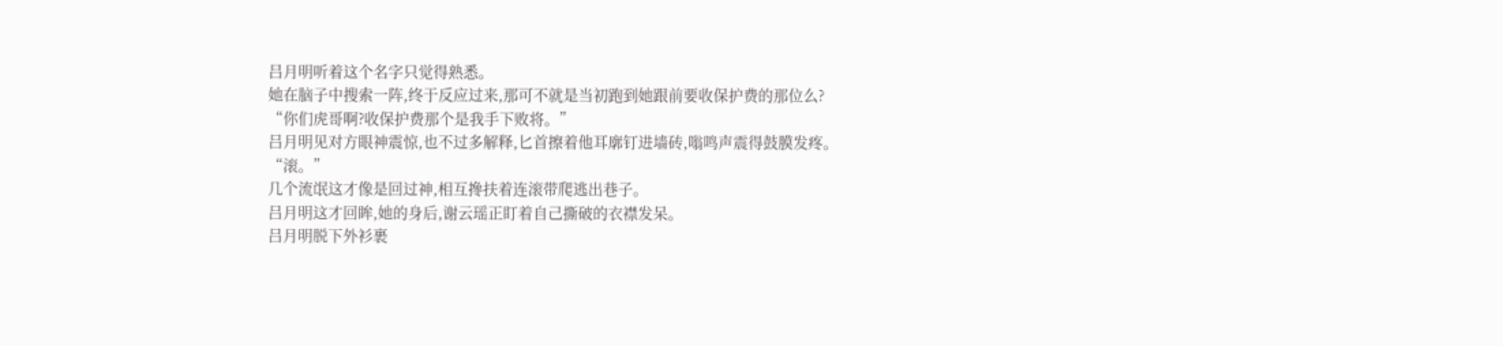吕月明听着这个名字只觉得熟悉。
她在脑子中搜索一阵,终于反应过来,那可不就是当初跑到她跟前要收保护费的那位么?
“你们虎哥啊?收保护费那个是我手下败将。”
吕月明见对方眼神震惊,也不过多解释,匕首擦着他耳廓钉进墙砖,嗡鸣声震得鼓膜发疼。
“滚。”
几个流氓这才像是回过神,相互搀扶着连滚带爬逃出巷子。
吕月明这才回眸,她的身后,谢云瑶正盯着自己撕破的衣襟发呆。
吕月明脱下外衫裹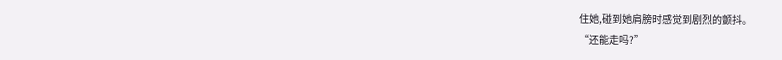住她,碰到她肩膀时感觉到剧烈的颤抖。
“还能走吗?”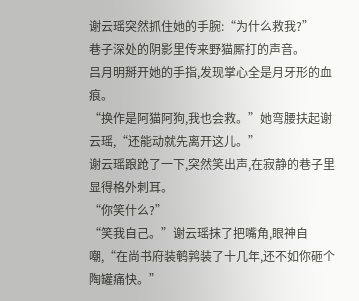谢云瑶突然抓住她的手腕:“为什么救我?”
巷子深处的阴影里传来野猫厮打的声音。
吕月明掰开她的手指,发现掌心全是月牙形的血痕。
“换作是阿猫阿狗,我也会救。”她弯腰扶起谢云瑶,“还能动就先离开这儿。”
谢云瑶踉跄了一下,突然笑出声,在寂静的巷子里显得格外刺耳。
“你笑什么?”
“笑我自己。”谢云瑶抹了把嘴角,眼神自嘲,“在尚书府装鹌鹑装了十几年,还不如你砸个陶罐痛快。”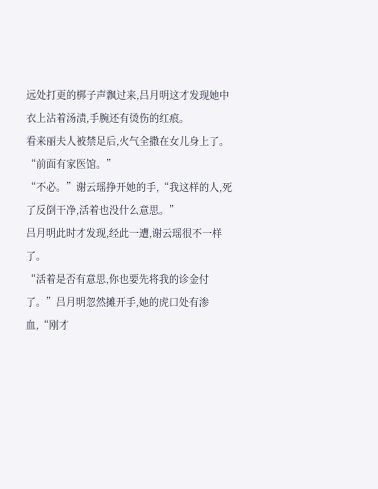远处打更的梆子声飘过来,吕月明这才发现她中衣上沾着汤渍,手腕还有烫伤的红痕。
看来丽夫人被禁足后,火气全撒在女儿身上了。
“前面有家医馆。”
“不必。”谢云瑶挣开她的手,“我这样的人,死了反倒干净,活着也没什么意思。”
吕月明此时才发现,经此一遭,谢云瑶很不一样了。
“活着是否有意思,你也要先将我的诊金付了。”吕月明忽然摊开手,她的虎口处有渗血,“刚才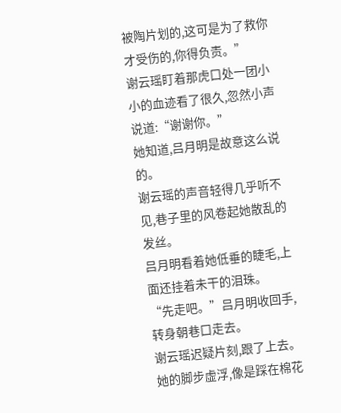被陶片划的,这可是为了救你才受伤的,你得负责。”
谢云瑶盯着那虎口处一团小小的血迹看了很久,忽然小声说道:“谢谢你。”
她知道,吕月明是故意这么说的。
谢云瑶的声音轻得几乎听不见,巷子里的风卷起她散乱的发丝。
吕月明看着她低垂的睫毛,上面还挂着未干的泪珠。
“先走吧。”吕月明收回手,转身朝巷口走去。
谢云瑶迟疑片刻,跟了上去。
她的脚步虚浮,像是踩在棉花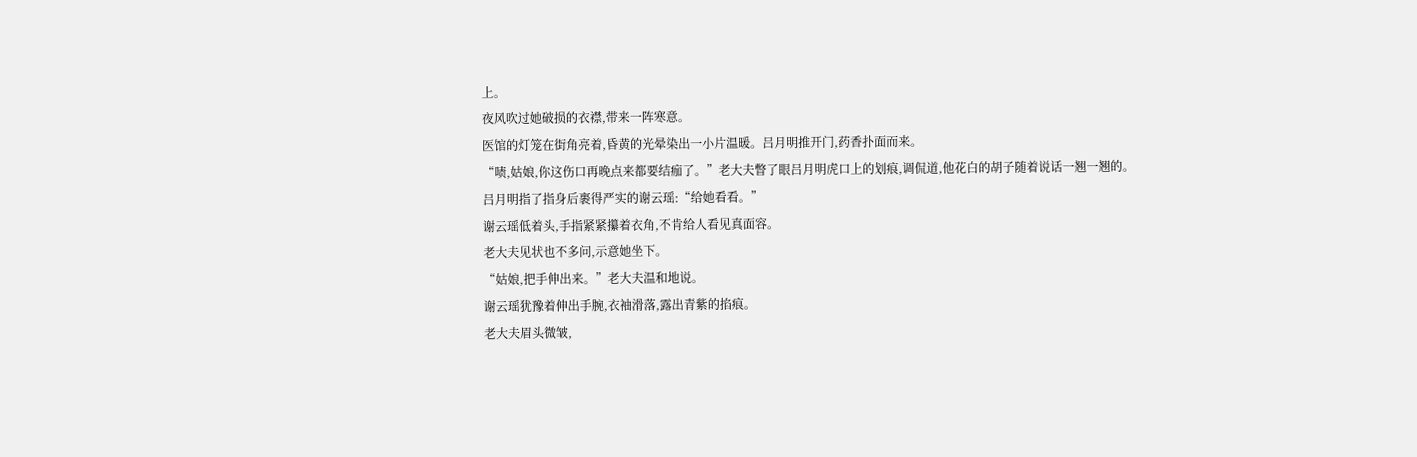上。
夜风吹过她破损的衣襟,带来一阵寒意。
医馆的灯笼在街角亮着,昏黄的光晕染出一小片温暖。吕月明推开门,药香扑面而来。
“啧,姑娘,你这伤口再晚点来都要结痂了。”老大夫瞥了眼吕月明虎口上的划痕,调侃道,他花白的胡子随着说话一翘一翘的。
吕月明指了指身后裹得严实的谢云瑶:“给她看看。”
谢云瑶低着头,手指紧紧攥着衣角,不肯给人看见真面容。
老大夫见状也不多问,示意她坐下。
“姑娘,把手伸出来。”老大夫温和地说。
谢云瑶犹豫着伸出手腕,衣袖滑落,露出青紫的掐痕。
老大夫眉头微皱,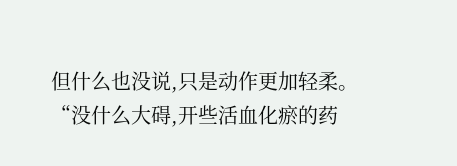但什么也没说,只是动作更加轻柔。
“没什么大碍,开些活血化瘀的药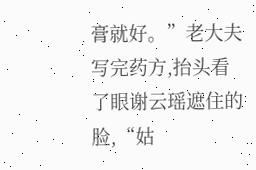膏就好。”老大夫写完药方,抬头看了眼谢云瑶遮住的脸,“姑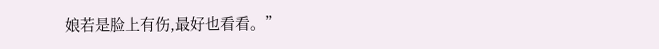娘若是脸上有伤,最好也看看。”